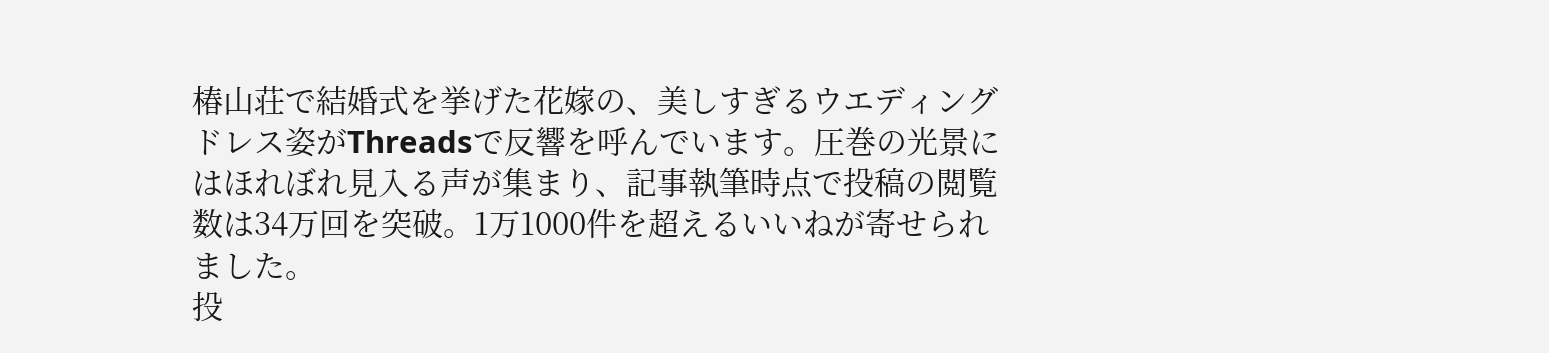椿山荘で結婚式を挙げた花嫁の、美しすぎるウエディングドレス姿がThreadsで反響を呼んでいます。圧巻の光景にはほれぼれ見入る声が集まり、記事執筆時点で投稿の閲覧数は34万回を突破。1万1000件を超えるいいねが寄せられました。
投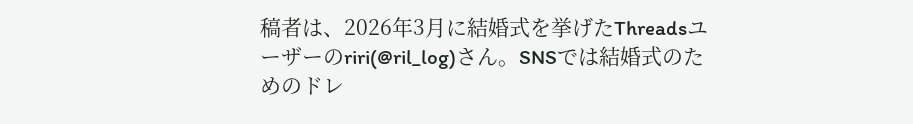稿者は、2026年3月に結婚式を挙げたThreadsユーザーのriri(@ril_log)さん。SNSでは結婚式のためのドレ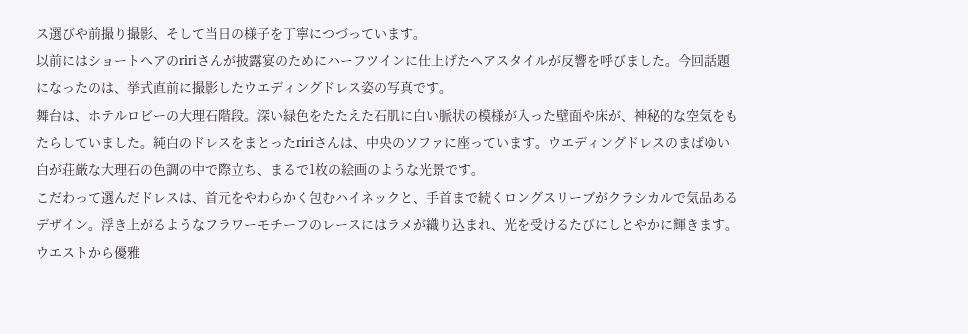ス選びや前撮り撮影、そして当日の様子を丁寧につづっています。
以前にはショートヘアのririさんが披露宴のためにハーフツインに仕上げたヘアスタイルが反響を呼びました。今回話題になったのは、挙式直前に撮影したウエディングドレス姿の写真です。
舞台は、ホテルロビーの大理石階段。深い緑色をたたえた石肌に白い脈状の模様が入った壁面や床が、神秘的な空気をもたらしていました。純白のドレスをまとったririさんは、中央のソファに座っています。ウエディングドレスのまばゆい白が荘厳な大理石の色調の中で際立ち、まるで1枚の絵画のような光景です。
こだわって選んだドレスは、首元をやわらかく包むハイネックと、手首まで続くロングスリーブがクラシカルで気品あるデザイン。浮き上がるようなフラワーモチーフのレースにはラメが織り込まれ、光を受けるたびにしとやかに輝きます。
ウエストから優雅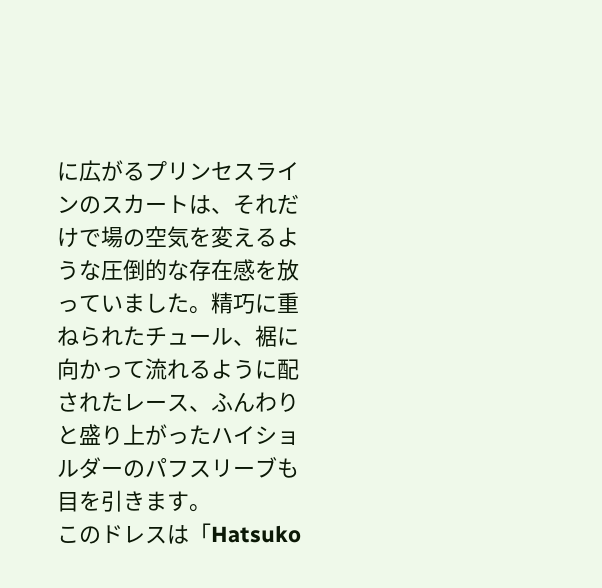に広がるプリンセスラインのスカートは、それだけで場の空気を変えるような圧倒的な存在感を放っていました。精巧に重ねられたチュール、裾に向かって流れるように配されたレース、ふんわりと盛り上がったハイショルダーのパフスリーブも目を引きます。
このドレスは「Hatsuko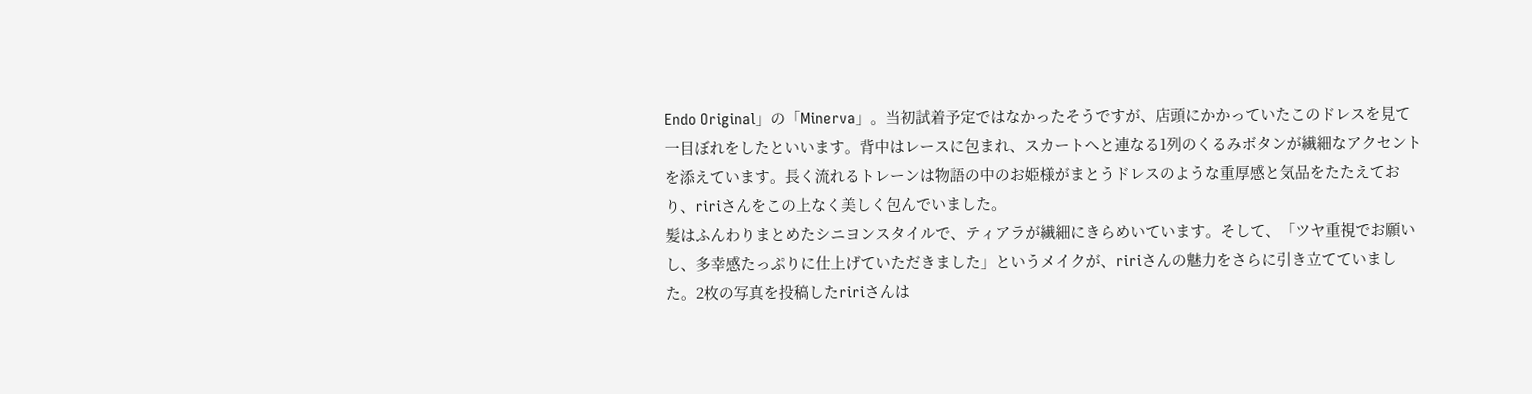Endo Original」の「Minerva」。当初試着予定ではなかったそうですが、店頭にかかっていたこのドレスを見て一目ぼれをしたといいます。背中はレースに包まれ、スカートへと連なる1列のくるみボタンが繊細なアクセントを添えています。長く流れるトレーンは物語の中のお姫様がまとうドレスのような重厚感と気品をたたえており、ririさんをこの上なく美しく包んでいました。
髪はふんわりまとめたシニヨンスタイルで、ティアラが繊細にきらめいています。そして、「ツヤ重視でお願いし、多幸感たっぷりに仕上げていただきました」というメイクが、ririさんの魅力をさらに引き立てていました。2枚の写真を投稿したririさんは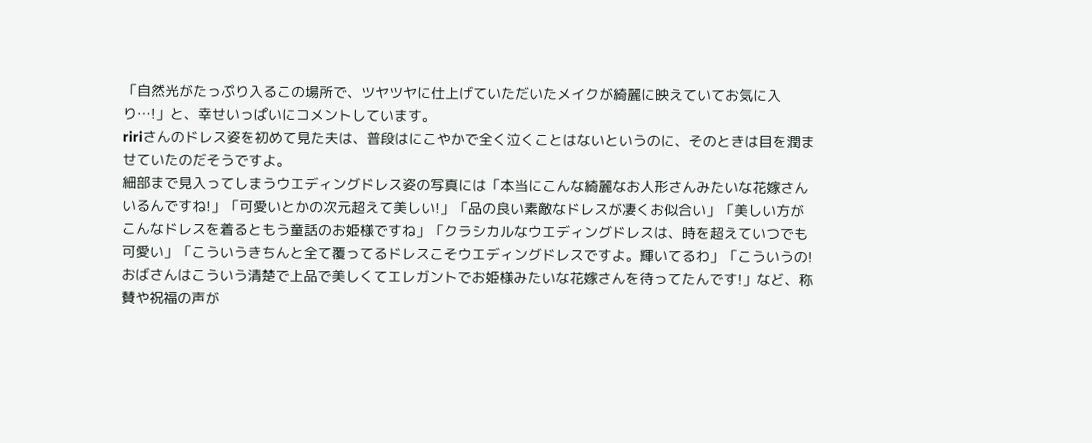「自然光がたっぷり入るこの場所で、ツヤツヤに仕上げていただいたメイクが綺麗に映えていてお気に入り…!」と、幸せいっぱいにコメントしています。
ririさんのドレス姿を初めて見た夫は、普段はにこやかで全く泣くことはないというのに、そのときは目を潤ませていたのだそうですよ。
細部まで見入ってしまうウエディングドレス姿の写真には「本当にこんな綺麗なお人形さんみたいな花嫁さんいるんですね!」「可愛いとかの次元超えて美しい!」「品の良い素敵なドレスが凄くお似合い」「美しい方がこんなドレスを着るともう童話のお姫様ですね」「クラシカルなウエディングドレスは、時を超えていつでも可愛い」「こういうきちんと全て覆ってるドレスこそウエディングドレスですよ。輝いてるわ」「こういうの! おばさんはこういう清楚で上品で美しくてエレガントでお姫様みたいな花嫁さんを待ってたんです!」など、称賛や祝福の声が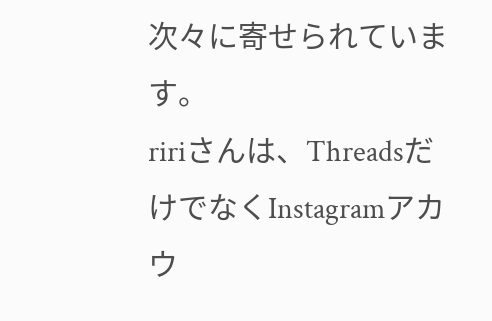次々に寄せられています。
ririさんは、ThreadsだけでなくInstagramアカウ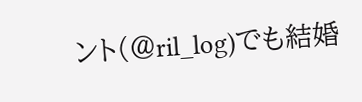ント(@ril_log)でも結婚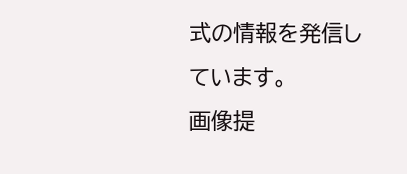式の情報を発信しています。
画像提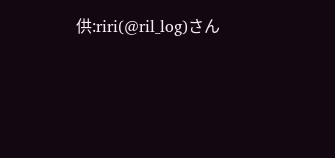供:riri(@ril_log)さん